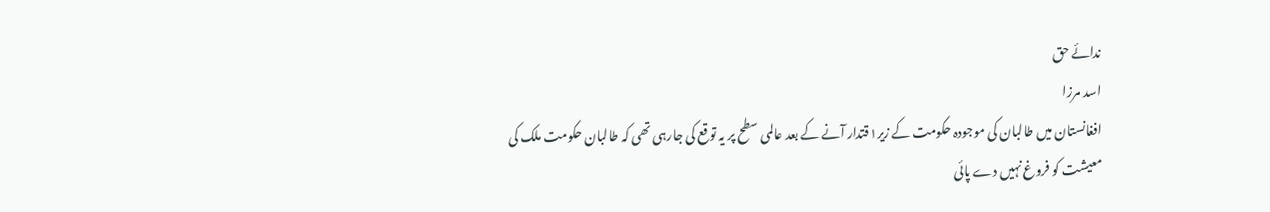ندائے حق
اسد مرزا
افغانستان میں طالبان کی موجودہ حکومت کے زیر۱قتدار آنے کے بعد عالمی سطح پر یہ توقع کی جارہی تھی کہ طالبان حکومت ملک کی معیشت کو فروغ نہیں دے پائی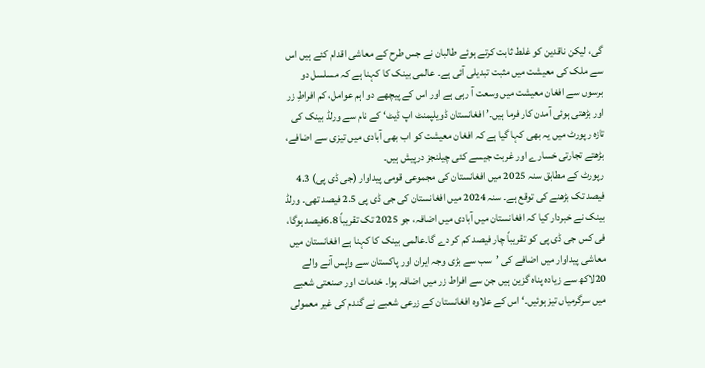گی، لیکن ناقدین کو غلط ثابت کرتے ہوئے طالبان نے جس طرح کے معاشی اقدام کئے ہیں اس سے ملک کی معیشت میں مثبت تبدیلی آئی ہے۔ عالمی بینک کا کہنا ہے کہ مسلسل دو برسوں سے افغان معیشت میں وسعت آ رہی ہے اور اس کے پیچھے دو اہم عوامل، کم افراطِ زر اور بڑھتی ہوئی آمدن کار فرما ہیں۔’ افغانستان ڈویلپمنٹ اپ ڈیٹ‘ کے نام سے ورلڈ بینک کی تازہ رپورٹ میں یہ بھی کہا گیا ہے کہ افغان معیشت کو اب بھی آبادی میں تیزی سے اضافے، بڑھتے تجارتی خسارے اور غربت جیسے کئی چیلنجز درپیش ہیں۔
رپورٹ کے مطابق سنہ 2025 میں افغانستان کی مجموعی قومی پیداوار (جی ڈی پی) 4.3 فیصد تک بڑھنے کی توقع ہے۔ سنہ 2024 میں افغانستان کی جی ڈی پی 2.5 فیصد تھی۔ ورلڈ بینک نے خبردار کیا کہ افغانستان میں آبادی میں اضافہ، جو 2025 تک تقریباً 6.8فیصد ہوگا، فی کس جی ڈی پی کو تقریباً چار فیصد کم کر دے گا۔عالمی بینک کا کہنا ہے افغانستان میں معاشی پیداوار میں اضافے کی ’سب سے بڑی وجہ ایران اور پاکستان سے واپس آنے والے 20لاکھ سے زیادہ پناہ گزین ہیں جن سے افراط زر میں اضافہ ہوا۔ خدمات اور صنعتی شعبے میں سرگرمیاں تیز ہوئیں۔‘ اس کے علاوہ افغانستان کے زرعی شعبے نے گندم کی غیر معمولی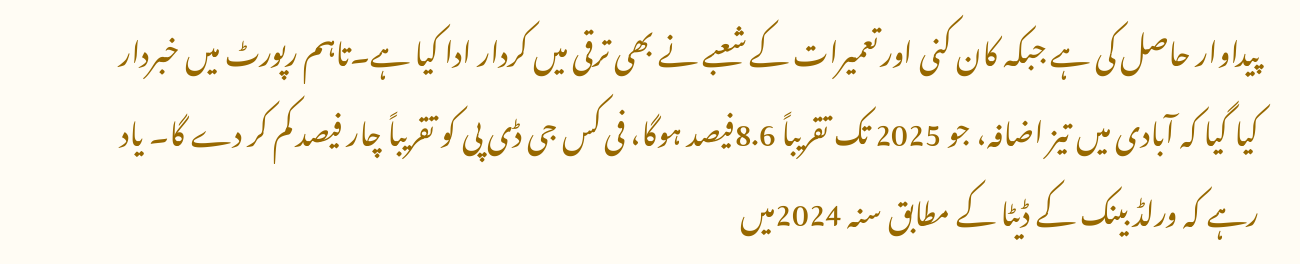پیداوار حاصل کی ہے جبکہ کان کنی اور تعمیرات کے شعبے نے بھی ترقی میں کردار ادا کیا ہے۔تاہم رپورٹ میں خبردار کیا گیا کہ آبادی میں تیز اضافہ، جو 2025 تک تقریباً 8.6فیصد ہوگا، فی کس جی ڈی پی کو تقریباً چار فیصد کم کر دے گا۔ یاد رہے کہ ورلڈ بینک کے ڈیٹا کے مطابق سنہ 2024میں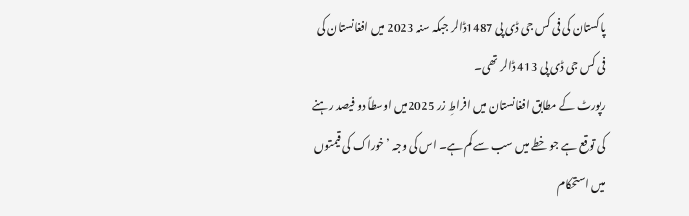پاکستان کی فی کس جی ڈی پی 1487ڈالر جبکہ سنہ 2023 میں افغانستان کی فی کس جی ڈی پی 413 ڈالر تھی۔
رپورٹ کے مطابق افغانستان میں افراطِ زر 2025میں اوسطاً دو فیصد رہنے کی توقع ہے جو خطے میں سب سے کم ہے۔ اس کی وجہ ’خوراک کی قیمتوں میں استحکام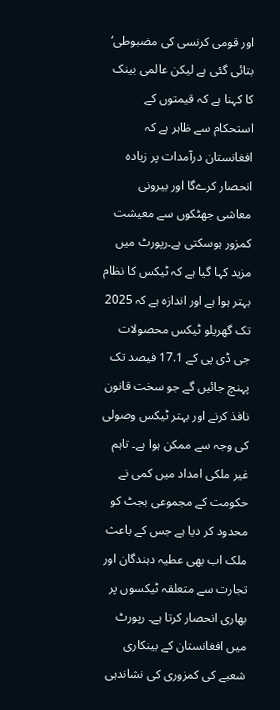اور قومی کرنسی کی مضبوطی‘ بتائی گئی ہے لیکن عالمی بینک کا کہنا ہے کہ قیمتوں کے استحکام سے ظاہر ہے کہ افغانستان درآمدات پر زیادہ انحصار کرےگا اور بیرونی معاشی جھٹکوں سے معیشت کمزور ہوسکتی ہے۔رپورٹ میں مزید کہا گیا ہے کہ ٹیکس کا نظام بہتر ہوا ہے اور اندازہ ہے کہ 2025 تک گھریلو ٹیکس محصولات جی ڈی پی کے 17.1 فیصد تک پہنچ جائیں گے جو سخت قانون نافذ کرنے اور بہتر ٹیکس وصولی کی وجہ سے ممکن ہوا ہے۔ تاہم غیر ملکی امداد میں کمی نے حکومت کے مجموعی بجٹ کو محدود کر دیا ہے جس کے باعث ملک اب بھی عطیہ دہندگان اور تجارت سے متعلقہ ٹیکسوں پر بھاری انحصار کرتا ہے۔ رپورٹ میں افغانستان کے بینکاری شعبے کی کمزوری کی نشاندہی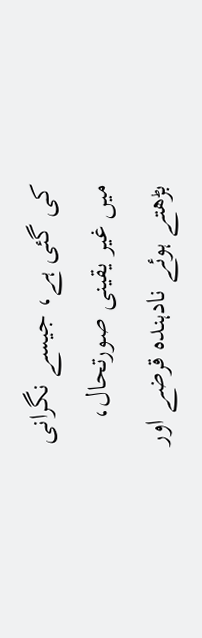کی گئی ہے، جیسے نگرانی میں غیر یقینی صورتحال، بڑھتے ہوئے نادہندہ قرضے اور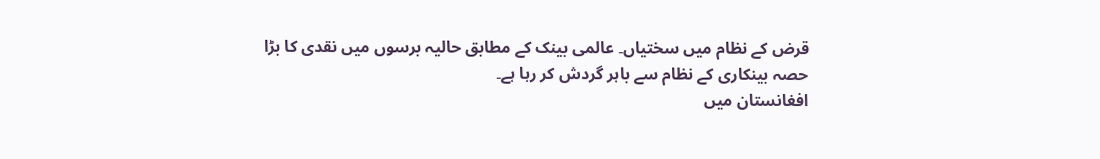قرض کے نظام میں سختیاں۔ عالمی بینک کے مطابق حالیہ برسوں میں نقدی کا بڑا حصہ بینکاری کے نظام سے باہر گردش کر رہا ہے۔
افغانستان میں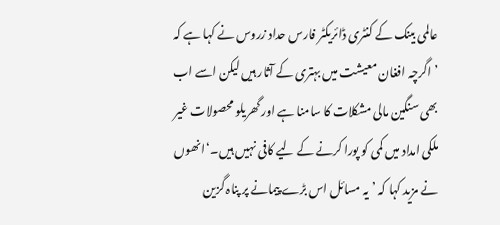عالمی بینک کے کنٹری ڈائریکٹر فارس حداد زروس نے کہا ہے کہ ’اگرچہ افغان معیشت میں بہتری کے آثار ہیں لیکن اسے اب بھی سنگین مالی مشکلات کا سامنا ہے اور گھریلو محصولات غیر ملکی امداد میں کمی کو پورا کرنے کے لیے کافی نہیں ہیں۔‘انھوں نے مزید کہا کہ ’یہ مسائل اس بڑے پیمانے پر پناہ گزین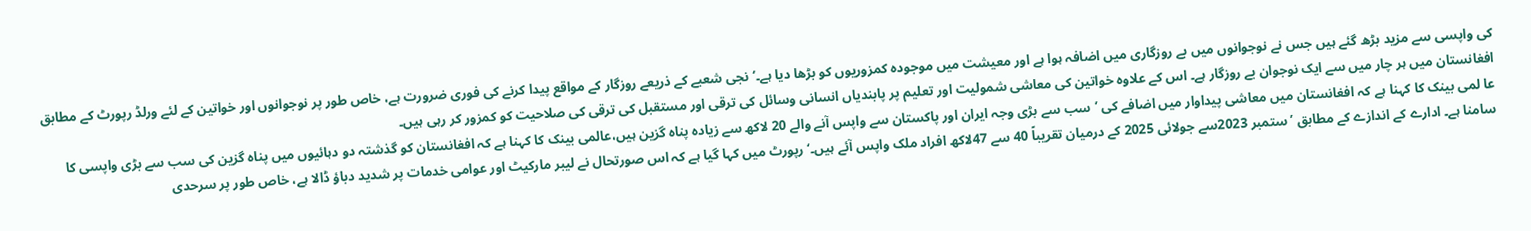کی واپسی سے مزید بڑھ گئے ہیں جس نے نوجوانوں میں بے روزگاری میں اضافہ ہوا ہے اور معیشت میں موجودہ کمزوریوں کو بڑھا دیا ہے۔‘نجی شعبے کے ذریعے روزگار کے مواقع پیدا کرنے کی فوری ضرورت ہے، خاص طور پر نوجوانوں اور خواتین کے لئے ورلڈ رپورٹ کے مطابق افغانستان میں ہر چار میں سے ایک نوجوان بے روزگار ہے۔ اس کے علاوہ خواتین کی معاشی شمولیت اور تعلیم پر پابندیاں انسانی وسائل کی ترقی اور مستقبل کی ترقی کی صلاحیت کو کمزور کر رہی ہیں۔
عا لمی بینک کا کہنا ہے کہ افغانستان میں معاشی پیداوار میں اضافے کی ’سب سے بڑی وجہ ایران اور پاکستان سے واپس آنے والے 20 لاکھ سے زیادہ پناہ گزین ہیں،عالمی بینک کا کہنا ہے کہ افغانستان کو گذشتہ دو دہائیوں میں پناہ گزین کی سب سے بڑی واپسی کا سامنا ہے۔ ادارے کے اندازے کے مطابق ’ستمبر 2023سے جولائی 2025 کے درمیان تقریباً 40 سے 47لاکھ افراد ملک واپس آئے ہیں۔‘ رپورٹ میں کہا گیا ہے کہ اس صورتحال نے لیبر مارکیٹ اور عوامی خدمات پر شدید دباؤ ڈالا ہے، خاص طور پر سرحدی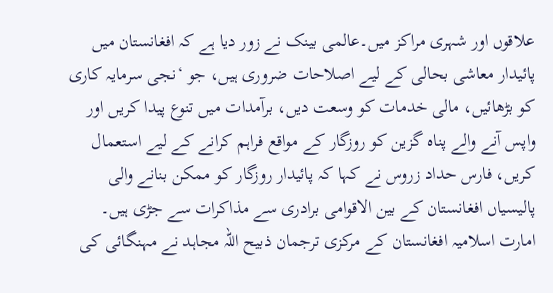علاقوں اور شہری مراکز میں۔عالمی بینک نے زور دیا ہے کہ افغانستان میں پائیدار معاشی بحالی کے لیے اصلاحات ضروری ہیں، جو ‘نجی سرمایہ کاری کو بڑھائیں، مالی خدمات کو وسعت دیں، برآمدات میں تنوع پیدا کریں اور واپس آنے والے پناہ گزین کو روزگار کے مواقع فراہم کرانے کے لیے استعمال کریں، فارس حداد زروس نے کہا کہ پائیدار روزگار کو ممکن بنانے والی پالیسیاں افغانستان کے بین الاقوامی برادری سے مذاکرات سے جڑی ہیں۔
امارت اسلامیہ افغانستان کے مرکزی ترجمان ذبیح اللہ مجاہد نے مہنگائی کی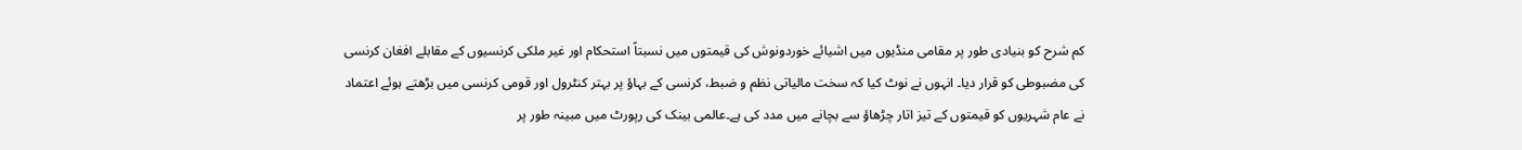کم شرح کو بنیادی طور پر مقامی منڈیوں میں اشیائے خوردونوش کی قیمتوں میں نسبتاً استحکام اور غیر ملکی کرنسیوں کے مقابلے افغان کرنسی کی مضبوطی کو قرار دیا۔ انہوں نے نوٹ کیا کہ سخت مالیاتی نظم و ضبط، کرنسی کے بہاؤ پر بہتر کنٹرول اور قومی کرنسی میں بڑھتے ہوئے اعتماد نے عام شہریوں کو قیمتوں کے تیز اتار چڑھاؤ سے بچانے میں مدد کی ہے۔عالمی بینک کی رپورٹ میں مبینہ طور پر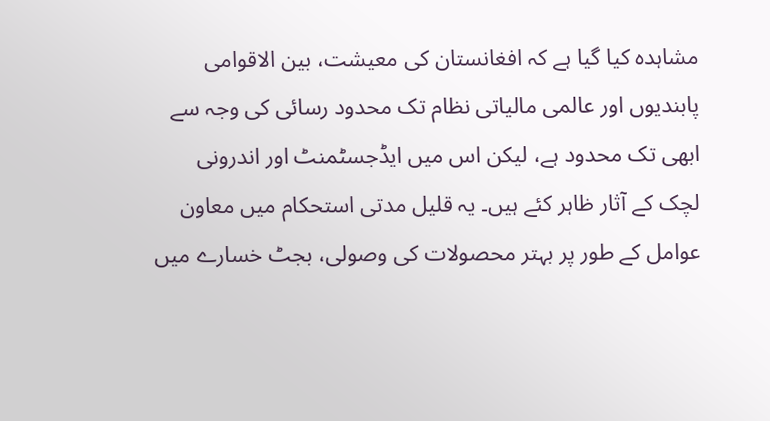مشاہدہ کیا گیا ہے کہ افغانستان کی معیشت، بین الاقوامی پابندیوں اور عالمی مالیاتی نظام تک محدود رسائی کی وجہ سے ابھی تک محدود ہے، لیکن اس میں ایڈجسٹمنٹ اور اندرونی لچک کے آثار ظاہر کئے ہیں۔ یہ قلیل مدتی استحکام میں معاون عوامل کے طور پر بہتر محصولات کی وصولی، بجٹ خسارے میں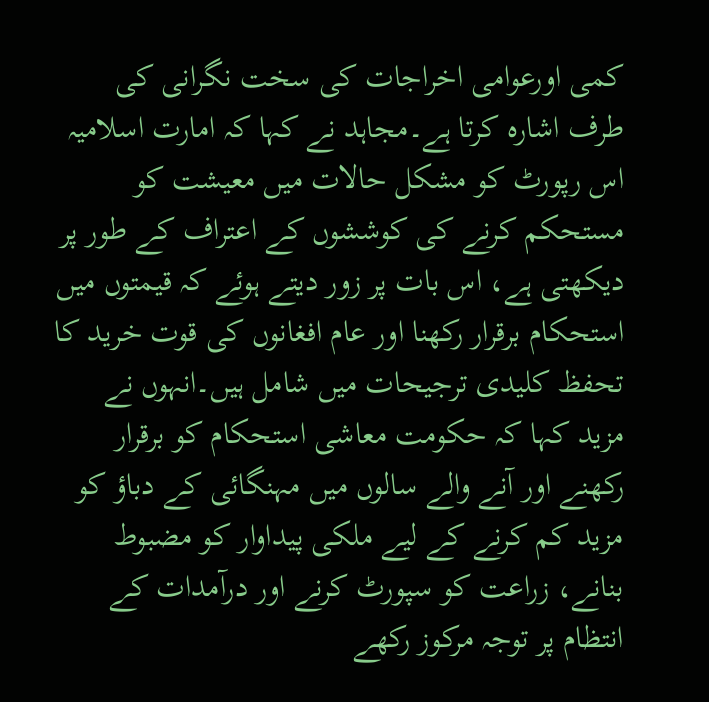کمی اورعوامی اخراجات کی سخت نگرانی کی طرف اشارہ کرتا ہے۔مجاہد نے کہا کہ امارت اسلامیہ اس رپورٹ کو مشکل حالات میں معیشت کو مستحکم کرنے کی کوششوں کے اعتراف کے طور پر دیکھتی ہے، اس بات پر زور دیتے ہوئے کہ قیمتوں میں استحکام برقرار رکھنا اور عام افغانوں کی قوت خرید کا تحفظ کلیدی ترجیحات میں شامل ہیں۔انہوں نے مزید کہا کہ حکومت معاشی استحکام کو برقرار رکھنے اور آنے والے سالوں میں مہنگائی کے دباؤ کو مزید کم کرنے کے لیے ملکی پیداوار کو مضبوط بنانے، زراعت کو سپورٹ کرنے اور درآمدات کے انتظام پر توجہ مرکوز رکھے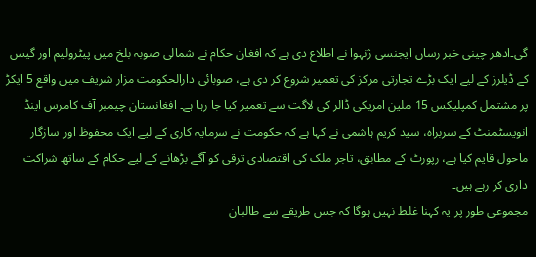گی۔ادھر چینی خبر رساں ایجنسی ژنہوا نے اطلاع دی ہے کہ افغان حکام نے شمالی صوبہ بلخ میں پیٹرولیم اور گیس کے ڈیلرز کے لیے ایک بڑے تجارتی مرکز کی تعمیر شروع کر دی ہے، صوبائی دارالحکومت مزار شریف میں واقع 5 ایکڑ پر مشتمل کمپلیکس 15 ملین امریکی ڈالر کی لاگت سے تعمیر کیا جا رہا ہے۔ افغانستان چیمبر آف کامرس اینڈ انویسٹمنٹ کے سربراہ، سید کریم ہاشمی نے کہا ہے کہ حکومت نے سرمایہ کاری کے لیے ایک محفوظ اور سازگار ماحول قايم کيا ہے، رپورٹ کے مطابق، تاجر ملک کی اقتصادی ترقی کو آگے بڑھانے کے لیے حکام کے ساتھ شراکت داری کر رہے ہیں۔
مجموعی طور پر یہ کہنا غلط نہیں ہوگا کہ جس طریقے سے طالبان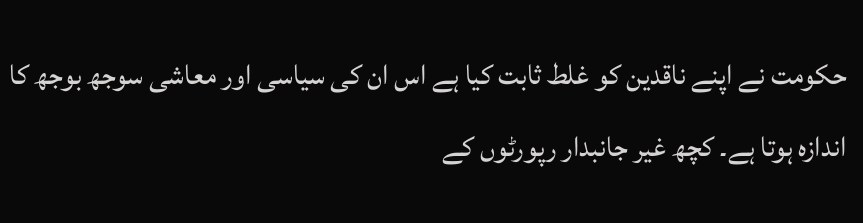حکومت نے اپنے ناقدین کو غلط ثابت کیا ہے اس ان کی سیاسی اور معاشی سوجھ بوجھ کا اندازہ ہوتا ہے۔ کچھ غیر جانبدار رپورٹوں کے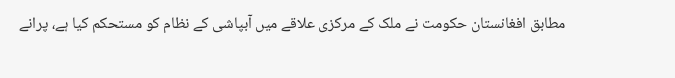مطابق افغانستان حکومت نے ملک کے مرکزی علاقے میں آبپاشی کے نظام کو مستحکم کیا ہے، پرانے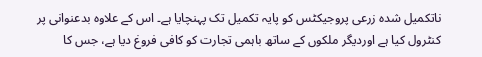ناتکمیل شدہ زرعی پروجیکٹس کو پایہ تکمیل تک پہنچایا ہے۔ اس کے علاوہ بدعنوانی پر کنٹرول کیا ہے اوردیگر ملکوں کے ساتھ باہمی تجارت کو کافی فروغ دیا ہے، جس کا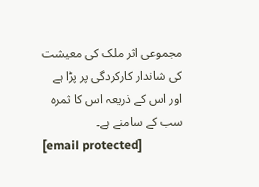مجموعی اثر ملک کی معیشت کی شاندار کارکردگی پر پڑا ہے اور اس کے ذریعہ اس کا ثمرہ سب کے سامنے ہے۔
[email protected]